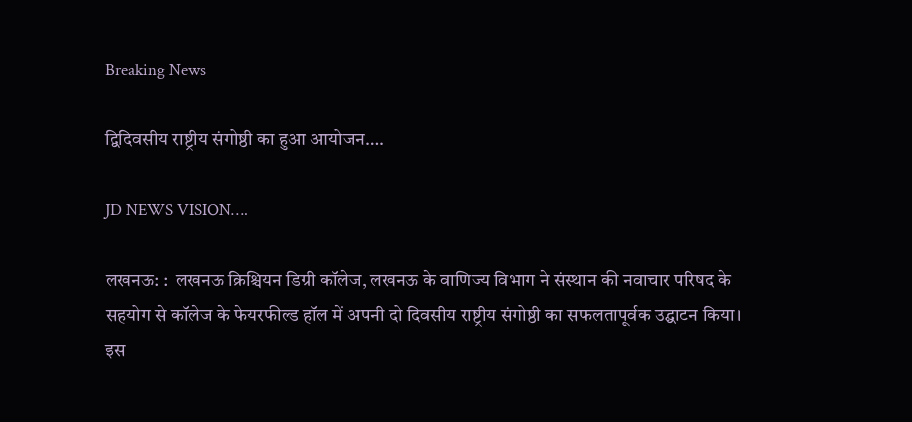Breaking News

द्विदिवसीय राष्ट्रीय संगोष्ठी का हुआ आयोजन….

JD NEWS VISION….

लखनऊ: :  लखनऊ क्रिश्चियन डिग्री कॉलेज, लखनऊ के वाणिज्य विभाग ने संस्थान की नवाचार परिषद के सहयोग से कॉलेज के फेयरफील्ड हॉल में अपनी दो दिवसीय राष्ट्रीय संगोष्ठी का सफलतापूर्वक उद्घाटन किया।
इस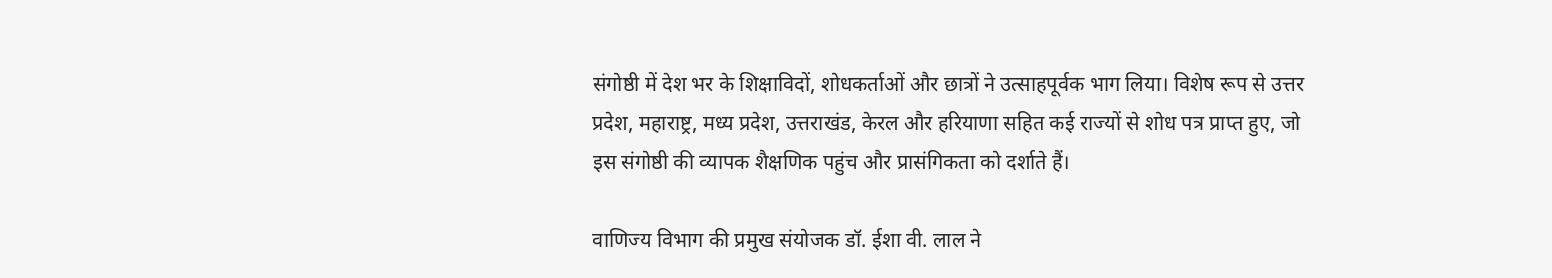संगोष्ठी में देश भर के शिक्षाविदों, शोधकर्ताओं और छात्रों ने उत्साहपूर्वक भाग लिया। विशेष रूप से उत्तर प्रदेश, महाराष्ट्र, मध्य प्रदेश, उत्तराखंड, केरल और हरियाणा सहित कई राज्यों से शोध पत्र प्राप्त हुए, जो इस संगोष्ठी की व्यापक शैक्षणिक पहुंच और प्रासंगिकता को दर्शाते हैं।

वाणिज्य विभाग की प्रमुख संयोजक डॉ. ईशा वी. लाल ने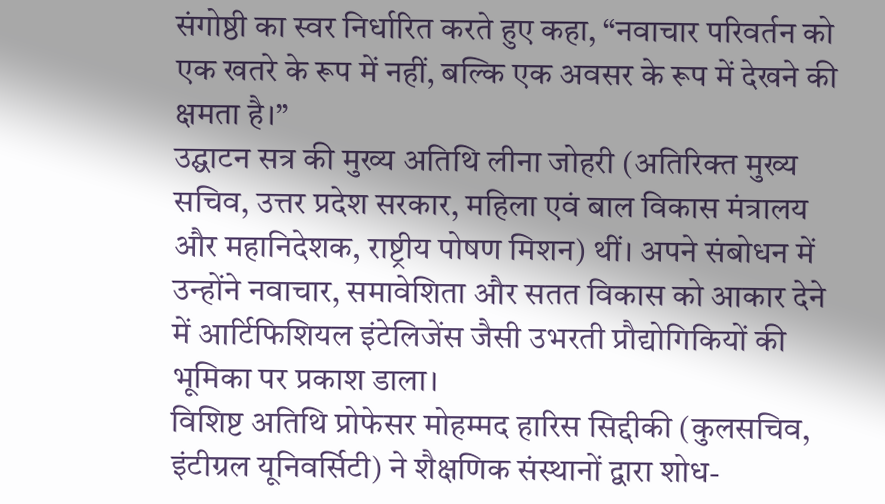संगोष्ठी का स्वर निर्धारित करते हुए कहा, “नवाचार परिवर्तन को एक खतरे के रूप में नहीं, बल्कि एक अवसर के रूप में देखने की क्षमता है।”
उद्घाटन सत्र की मुख्य अतिथि लीना जोहरी (अतिरिक्त मुख्य सचिव, उत्तर प्रदेश सरकार, महिला एवं बाल विकास मंत्रालय और महानिदेशक, राष्ट्रीय पोषण मिशन) थीं। अपने संबोधन में उन्होंने नवाचार, समावेशिता और सतत विकास को आकार देने में आर्टिफिशियल इंटेलिजेंस जैसी उभरती प्रौद्योगिकियों की भूमिका पर प्रकाश डाला।
विशिष्ट अतिथि प्रोफेसर मोहम्मद हारिस सिद्दीकी (कुलसचिव, इंटीग्रल यूनिवर्सिटी) ने शैक्षणिक संस्थानों द्वारा शोध-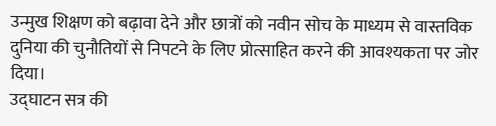उन्मुख शिक्षण को बढ़ावा देने और छात्रों को नवीन सोच के माध्यम से वास्तविक दुनिया की चुनौतियों से निपटने के लिए प्रोत्साहित करने की आवश्यकता पर जोर दिया।
उद्घाटन सत्र की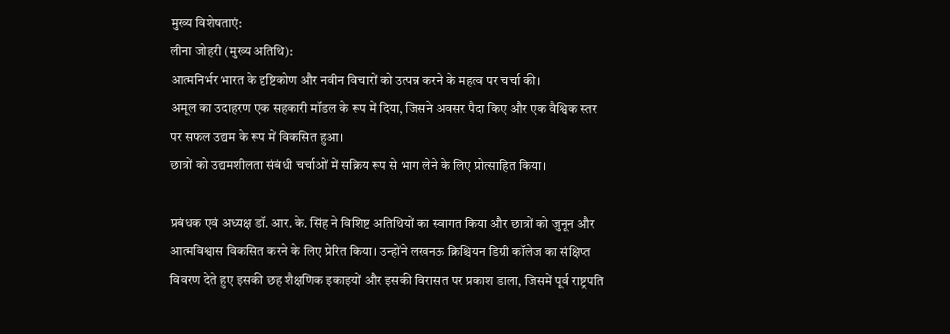मुख्य विशेषताएं:
लीना जोहरी (मुख्य अतिथि):
आत्मनिर्भर भारत के दृष्टिकोण और नवीन विचारों को उत्पन्न करने के महत्व पर चर्चा की।
अमूल का उदाहरण एक सहकारी मॉडल के रूप में दिया, जिसने अवसर पैदा किए और एक वैश्विक स्तर पर सफल उद्यम के रूप में विकसित हुआ।
छात्रों को उद्यमशीलता संबंधी चर्चाओं में सक्रिय रूप से भाग लेने के लिए प्रोत्साहित किया।

प्रबंधक एवं अध्यक्ष डॉ. आर. के. सिंह ने विशिष्ट अतिथियों का स्वागत किया और छात्रों को जुनून और आत्मविश्वास विकसित करने के लिए प्रेरित किया। उन्होंने लखनऊ क्रिश्चियन डिग्री कॉलेज का संक्षिप्त विवरण देते हुए इसकी छह शैक्षणिक इकाइयों और इसकी विरासत पर प्रकाश डाला, जिसमें पूर्व राष्ट्रपति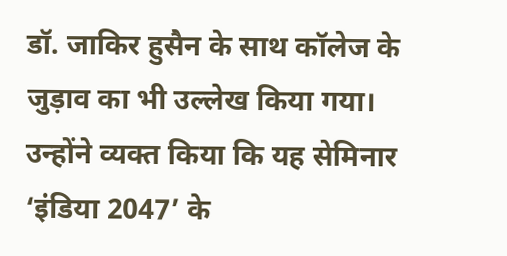डॉ. जाकिर हुसैन के साथ कॉलेज के जुड़ाव का भी उल्लेख किया गया। उन्होंने व्यक्त किया कि यह सेमिनार ‘इंडिया 2047’ के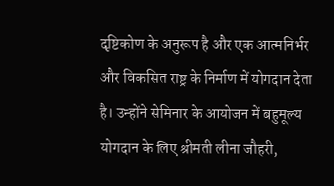दृष्टिकोण के अनुरूप है और एक आत्मनिर्भर और विकसित राष्ट्र के निर्माण में योगदान देता है। उन्होंने सेमिनार के आयोजन में बहुमूल्य योगदान के लिए श्रीमती लीना जौहरी,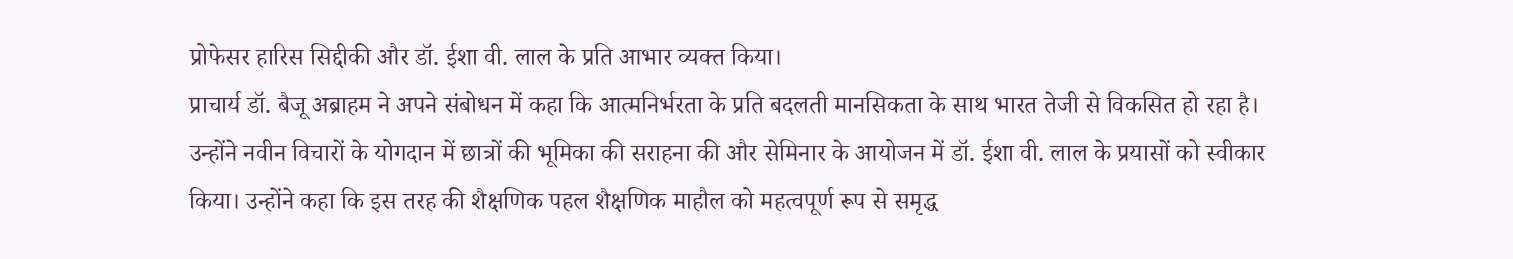प्रोफेसर हारिस सिद्दीकी और डॉ. ईशा वी. लाल के प्रति आभार व्यक्त किया।
प्राचार्य डॉ. बैजू अब्राहम ने अपने संबोधन में कहा कि आत्मनिर्भरता के प्रति बदलती मानसिकता के साथ भारत तेजी से विकसित हो रहा है। उन्होंने नवीन विचारों के योगदान में छात्रों की भूमिका की सराहना की और सेमिनार के आयोजन में डॉ. ईशा वी. लाल के प्रयासों को स्वीकार किया। उन्होंने कहा कि इस तरह की शैक्षणिक पहल शैक्षणिक माहौल को महत्वपूर्ण रूप से समृद्ध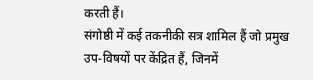करती हैं।
संगोष्ठी में कई तकनीकी सत्र शामिल हैं जो प्रमुख उप-विषयों पर केंद्रित हैं, जिनमें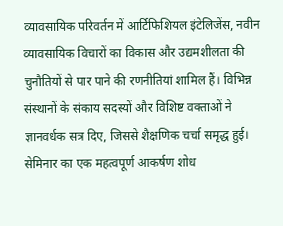व्यावसायिक परिवर्तन में आर्टिफिशियल इंटेलिजेंस, नवीन व्यावसायिक विचारों का विकास और उद्यमशीलता की चुनौतियों से पार पाने की रणनीतियां शामिल हैं। विभिन्न संस्थानों के संकाय सदस्यों और विशिष्ट वक्ताओं ने ज्ञानवर्धक सत्र दिए, जिससे शैक्षणिक चर्चा समृद्ध हुई।
सेमि‍नार का एक महत्वपूर्ण आकर्षण शोध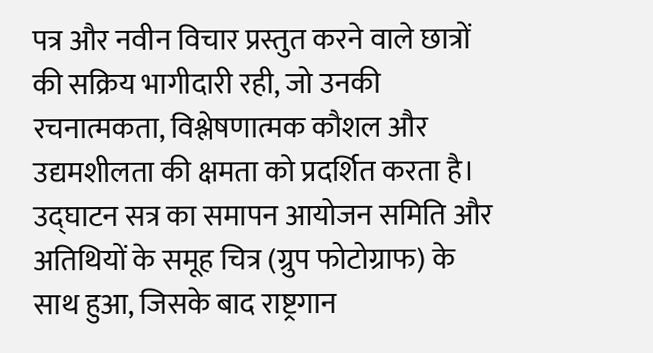पत्र और नवीन विचार प्रस्तुत करने वाले छात्रों की सक्रिय भागीदारी रही, जो उनकी रचनात्मकता, विश्लेषणात्मक कौशल और उद्यमशीलता की क्षमता को प्रदर्शित करता है।
उद्घाटन सत्र का समापन आयोजन समिति और अतिथियों के समूह चित्र (ग्रुप फोटोग्राफ) के साथ हुआ, जिसके बाद राष्ट्रगान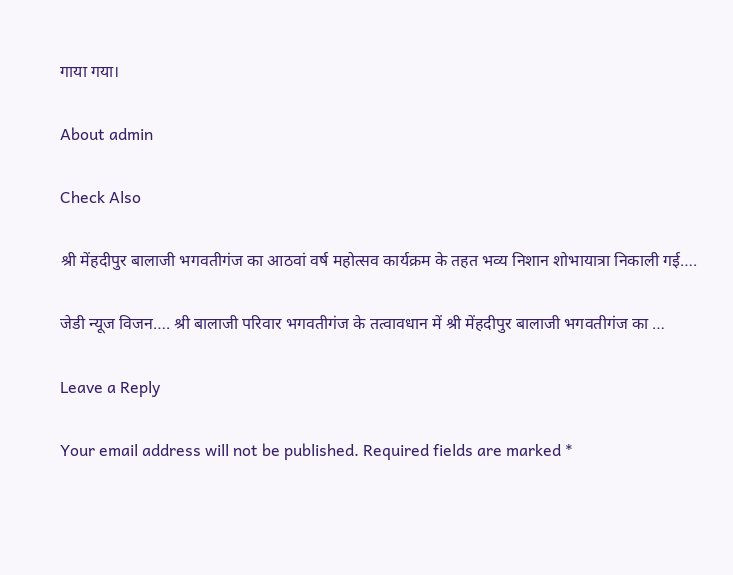गाया गया।

About admin

Check Also

श्री मेंहदीपुर बालाजी भगवतीगंज का आठवां वर्ष महोत्सव कार्यक्रम के तहत भव्य निशान शोभायात्रा निकाली गई….

जेडी न्यूज विजन…. श्री बालाजी परिवार भगवतीगंज के तत्वावधान में श्री मेंहदीपुर बालाजी भगवतीगंज का …

Leave a Reply

Your email address will not be published. Required fields are marked *